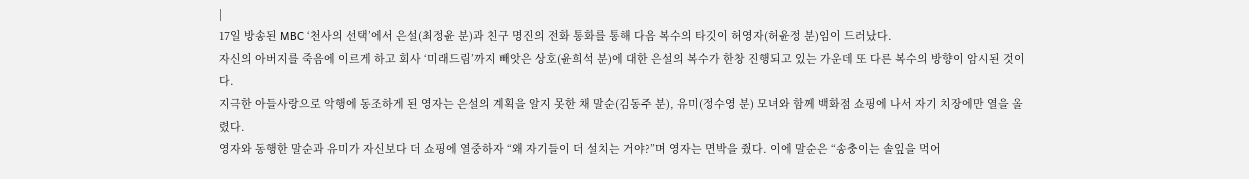|
17일 방송된 MBC ‘천사의 선택’에서 은설(최정윤 분)과 친구 명진의 전화 통화를 통해 다음 복수의 타깃이 허영자(허윤정 분)임이 드러났다.
자신의 아버지를 죽음에 이르게 하고 회사 ‘미래드림’까지 빼앗은 상호(윤희석 분)에 대한 은설의 복수가 한창 진행되고 있는 가운데 또 다른 복수의 방향이 암시된 것이다.
지극한 아들사랑으로 악행에 동조하게 된 영자는 은설의 계획을 알지 못한 채 말순(김동주 분), 유미(정수영 분) 모녀와 함께 백화점 쇼핑에 나서 자기 치장에만 열을 올렸다.
영자와 동행한 말순과 유미가 자신보다 더 쇼핑에 열중하자 “왜 자기들이 더 설치는 거야?”며 영자는 면박을 줬다. 이에 말순은 “송충이는 솔잎을 먹어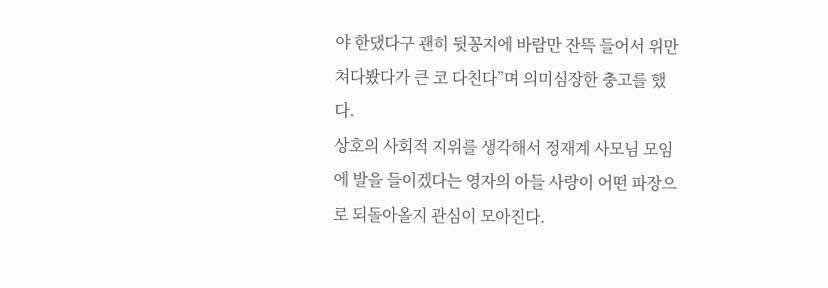야 한댔다구 괜히 뒷꽁지에 바람만 잔뜩 들어서 위만 쳐다봤다가 큰 코 다친다”며 의미심장한 충고를 했다.
상호의 사회적 지위를 생각해서 정재계 사모님 모임에 발을 들이겠다는 영자의 아들 사랑이 어떤 파장으로 되돌아올지 관심이 모아진다.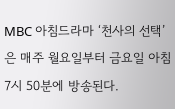MBC 아침드라마 ‘천사의 선택’은 매주 월요일부터 금요일 아침 7시 50분에 방송된다.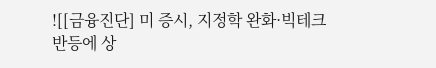![[금융진단] 미 증시, 지정학 완화·빅테크 반등에 상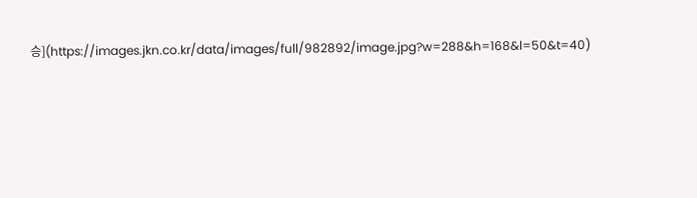승](https://images.jkn.co.kr/data/images/full/982892/image.jpg?w=288&h=168&l=50&t=40)